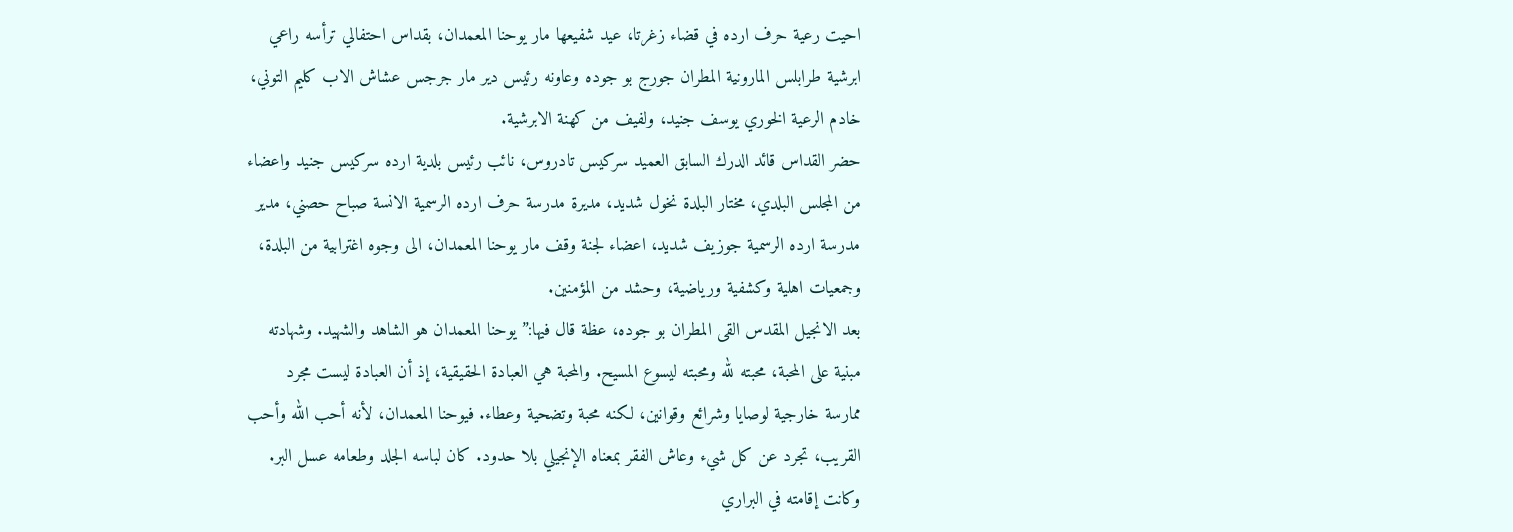احيت رعية حرف ارده في قضاء زغرتا، عيد شفيعها مار يوحنا المعمدان، بقداس احتفالي ترأسه راعي ابرشية طرابلس المارونية المطران جورج بو جوده وعاونه رئيس دير مار جرجس عشاش الاب كليم التوني، خادم الرعية الخوري يوسف جنيد، ولفيف من كهنة الابرشية.
حضر القداس قائد الدرك السابق العميد سركيس تادروس، نائب رئيس بلدية ارده سركيس جنيد واعضاء من المجلس البلدي، مختار البلدة نخول شديد، مديرة مدرسة حرف ارده الرسمية الانسة صباح حصني، مدير مدرسة ارده الرسمية جوزيف شديد، اعضاء لجنة وقف مار يوحنا المعمدان، الى وجوه اغترابية من البلدة، وجمعيات اهلية وكشفية ورياضية، وحشد من المؤمنين.
بعد الانجيل المقدس القى المطران بو جوده، عظة قال فيها:” يوحنا المعمدان هو الشاهد والشهيد. وشهادته مبنية على المحبة، محبته لله ومحبته ليسوع المسيح. والمحبة هي العبادة الحقيقية، إذ أن العبادة ليست مجرد ممارسة خارجية لوصايا وشرائع وقوانين، لكنه محبة وتضحية وعطاء. فيوحنا المعمدان، لأنه أحب الله وأحب القريب، تجرد عن كل شيء وعاش الفقر بمعناه الإنجيلي بلا حدود. كان لباسه الجلد وطعامه عسل البر. وكانت إقامته في البراري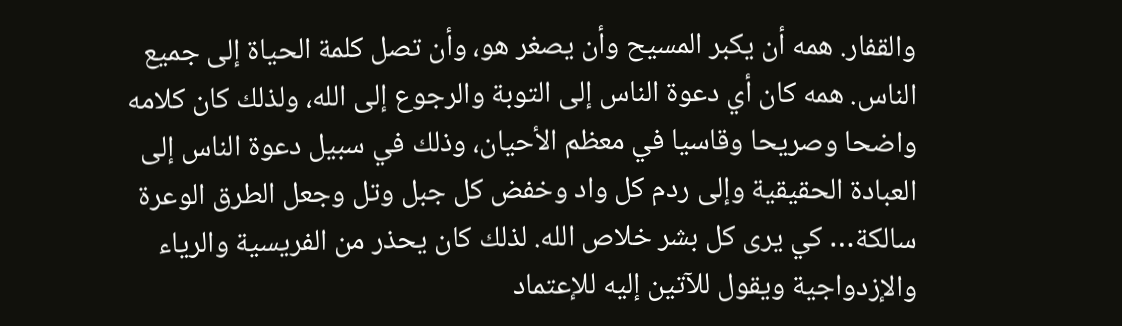والقفار. همه أن يكبر المسيح وأن يصغر هو، وأن تصل كلمة الحياة إلى جميع الناس. همه كان أي دعوة الناس إلى التوبة والرجوع إلى الله، ولذلك كان كلامه واضحا وصريحا وقاسيا في معظم الأحيان، وذلك في سبيل دعوة الناس إلى العبادة الحقيقية وإلى ردم كل واد وخفض كل جبل وتل وجعل الطرق الوعرة سالكة… كي يرى كل بشر خلاص الله. لذلك كان يحذر من الفريسية والرياء والإزدواجية ويقول للآتين إليه للإعتماد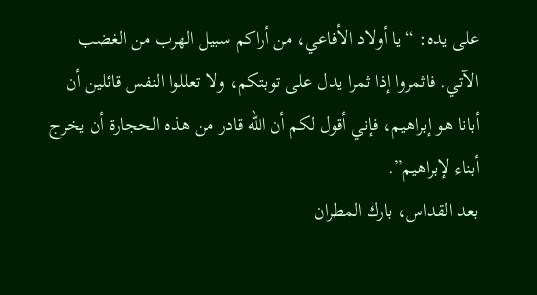على يده: “يا أولاد الأفاعي، من أراكم سبيل الهرب من الغضب الآتي. فاثمروا إذا ثمرا يدل على توبتكم، ولا تعللوا النفس قائلين أن أبانا هو إبراهيم، فإني أقول لكم أن الله قادر من هذه الحجارة أن يخرج أبناء لإبراهيم”.
بعد القداس، بارك المطران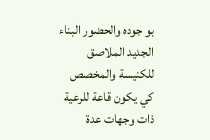بو جوده والحضور البناء الجديد الملاصق للكنيسة والمخصص كي يكون قاعة للرعية ذات وجهات عدة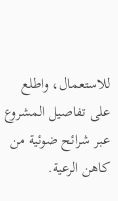للاستعمال، واطلع على تفاصيل المشروع عبر شرائح ضوئية من كاهن الرعية.